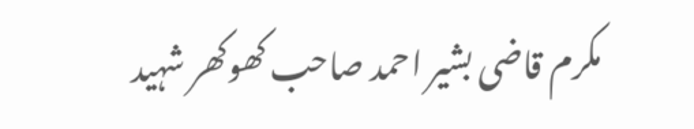مکرم قاضی بشیر احمد صاحب کھوکھر شہید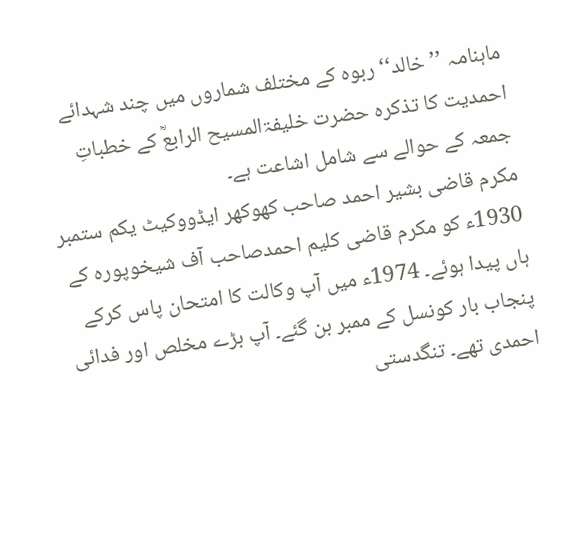ماہنامہ ’’خالد‘‘ ربوہ کے مختلف شماروں میں چند شہدائے احمدیت کا تذکرہ حضرت خلیفۃالمسیح الرابعؒ کے خطباتِ جمعہ کے حوالے سے شامل اشاعت ہے۔
مکرم قاضی بشیر احمد صاحب کھوکھر ایڈووکیٹ یکم ستمبر 1930ء کو مکرم قاضی کلیم احمدصاحب آف شیخوپورہ کے ہاں پیدا ہوئے۔ 1974ء میں آپ وکالت کا امتحان پاس کرکے پنجاب بار کونسل کے ممبر بن گئے۔ آپ بڑے مخلص اور فدائی احمدی تھے۔ تنگدستی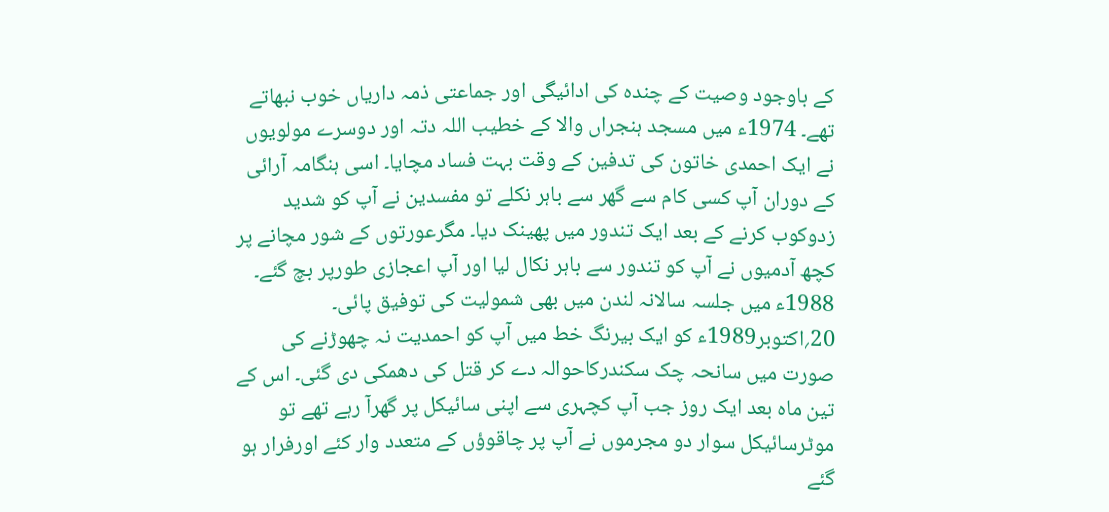کے باوجود وصیت کے چندہ کی ادائیگی اور جماعتی ذمہ داریاں خوب نبھاتے تھے۔ 1974ء میں مسجد ہنجراں والا کے خطیب اللہ دتہ اور دوسرے مولویوں نے ایک احمدی خاتون کی تدفین کے وقت بہت فساد مچایا۔ اسی ہنگامہ آرائی کے دوران آپ کسی کام سے گھر سے باہر نکلے تو مفسدین نے آپ کو شدید زدوکوب کرنے کے بعد ایک تندور میں پھینک دیا۔ مگرعورتوں کے شور مچانے پر کچھ آدمیوں نے آپ کو تندور سے باہر نکال لیا اور آپ اعجازی طورپر بچ گئے۔ 1988ء میں جلسہ سالانہ لندن میں بھی شمولیت کی توفیق پائی۔
20؍اکتوبر1989ء کو ایک بیرنگ خط میں آپ کو احمدیت نہ چھوڑنے کی صورت میں سانحہ چک سکندرکاحوالہ دے کر قتل کی دھمکی دی گئی۔ اس کے تین ماہ بعد ایک روز جب آپ کچہری سے اپنی سائیکل پر گھرآ رہے تھے تو موٹرسائیکل سوار دو مجرموں نے آپ پر چاقوؤں کے متعدد وار کئے اورفرار ہو گئے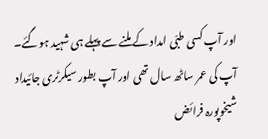اور آپ کسی طبّی امداد کے ملنے سے پہلے ہی شہید ہوگئے۔ آپ کی عمر ساٹھ سال تھی اور آپ بطور سیکرٹری جائیداد شیخوپورہ فرائض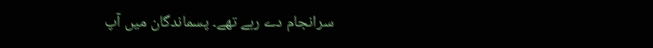سرانجام دے رہے تھے۔ پسماندگان میں آپ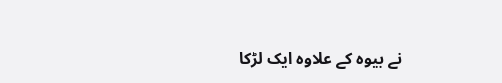نے بیوہ کے علاوہ ایک لڑکا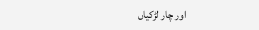اور چار لڑکیاں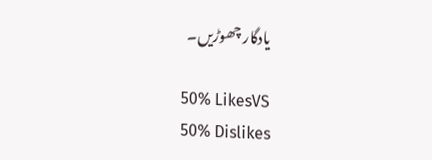یادگار چھوڑیں۔

50% LikesVS
50% Dislikes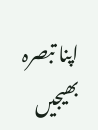اپنا تبصرہ بھیجیں